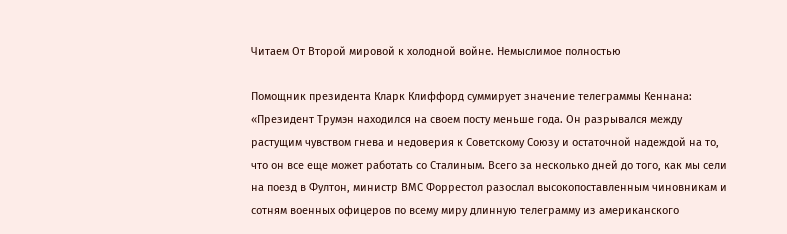Читаем От Второй мировой к холодной войне. Немыслимое полностью

Помощник президента Кларк Клиффорд суммирует значение телеграммы Кеннана: «Президент Трумэн находился на своем посту меньше года. Он разрывался между растущим чувством гнева и недоверия к Советскому Союзу и остаточной надеждой на то, что он все еще может работать со Сталиным. Всего за несколько дней до того, как мы сели на поезд в Фултон, министр ВМС Форрестол разослал высокопоставленным чиновникам и сотням военных офицеров по всему миру длинную телеграмму из американского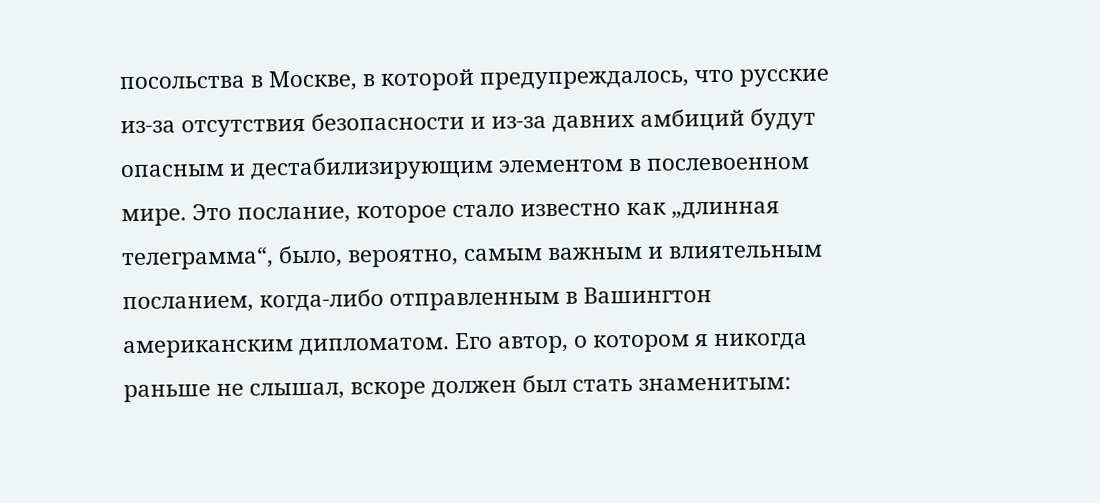посольства в Москве, в которой предупреждалось, что русские из-за отсутствия безопасности и из-за давних амбиций будут опасным и дестабилизирующим элементом в послевоенном мире. Это послание, которое стало известно как „длинная телеграмма“, было, вероятно, самым важным и влиятельным посланием, когда-либо отправленным в Вашингтон американским дипломатом. Его автор, о котором я никогда раньше не слышал, вскоре должен был стать знаменитым: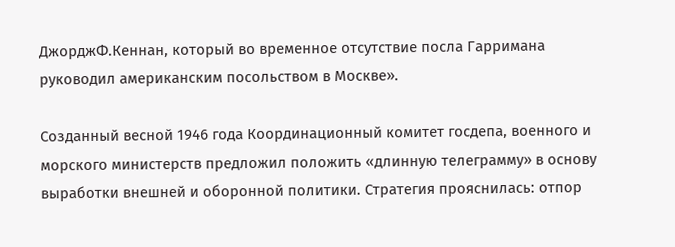ДжорджФ.Кеннан, который во временное отсутствие посла Гарримана руководил американским посольством в Москве».

Созданный весной 1946 года Координационный комитет госдепа, военного и морского министерств предложил положить «длинную телеграмму» в основу выработки внешней и оборонной политики. Стратегия прояснилась: отпор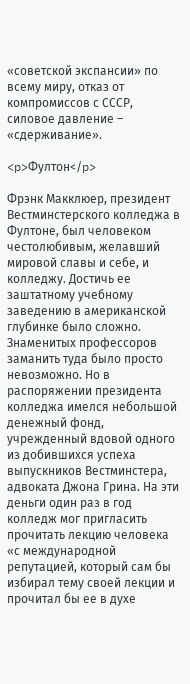«советской экспансии» по всему миру, отказ от компромиссов с СССР, силовое давление – «сдерживание».

<p>Фултон</p>

Фрэнк Макклюер, президент Вестминстерского колледжа в Фултоне, был человеком честолюбивым, желавший мировой славы и себе, и колледжу. Достичь ее заштатному учебному заведению в американской глубинке было сложно. Знаменитых профессоров заманить туда было просто невозможно. Но в распоряжении президента колледжа имелся небольшой денежный фонд, учрежденный вдовой одного из добившихся успеха выпускников Вестминстера, адвоката Джона Грина. На эти деньги один раз в год колледж мог пригласить прочитать лекцию человека «с международной репутацией, который сам бы избирал тему своей лекции и прочитал бы ее в духе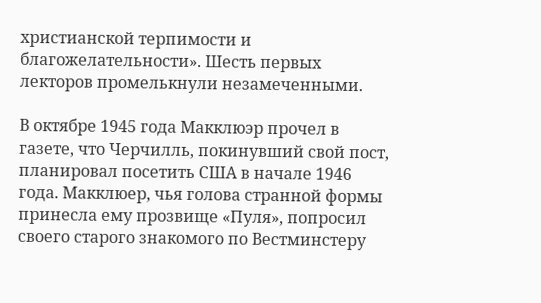христианской терпимости и благожелательности». Шесть первых лекторов промелькнули незамеченными.

В октябре 1945 года Макклюэр прочел в газете, что Черчилль, покинувший свой пост, планировал посетить США в начале 1946 года. Макклюер, чья голова странной формы принесла ему прозвище «Пуля», попросил своего старого знакомого по Вестминстеру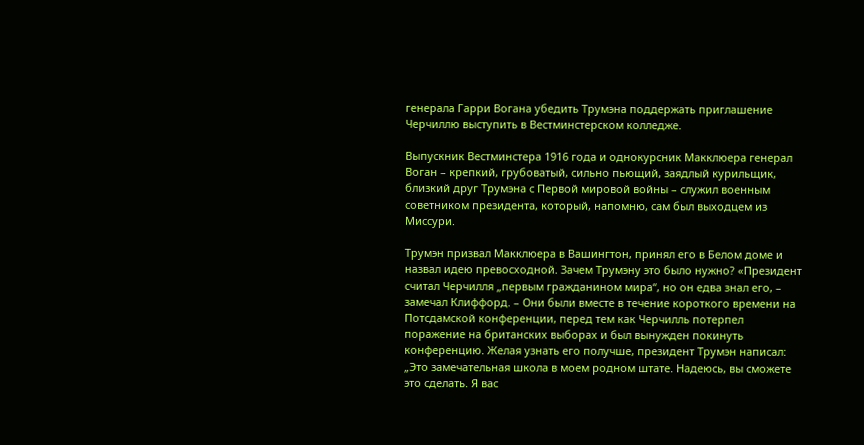генерала Гарри Вогана убедить Трумэна поддержать приглашение Черчиллю выступить в Вестминстерском колледже.

Выпускник Вестминстера 1916 года и однокурсник Макклюера генерал Воган – крепкий, грубоватый, сильно пьющий, заядлый курильщик, близкий друг Трумэна с Первой мировой войны – служил военным советником президента, который, напомню, сам был выходцем из Миссури.

Трумэн призвал Макклюера в Вашингтон, принял его в Белом доме и назвал идею превосходной. Зачем Трумэну это было нужно? «Президент считал Черчилля „первым гражданином мира“, но он едва знал его, – замечал Клиффорд. – Они были вместе в течение короткого времени на Потсдамской конференции, перед тем как Черчилль потерпел поражение на британских выборах и был вынужден покинуть конференцию. Желая узнать его получше, президент Трумэн написал: „Это замечательная школа в моем родном штате. Надеюсь, вы сможете это сделать. Я вас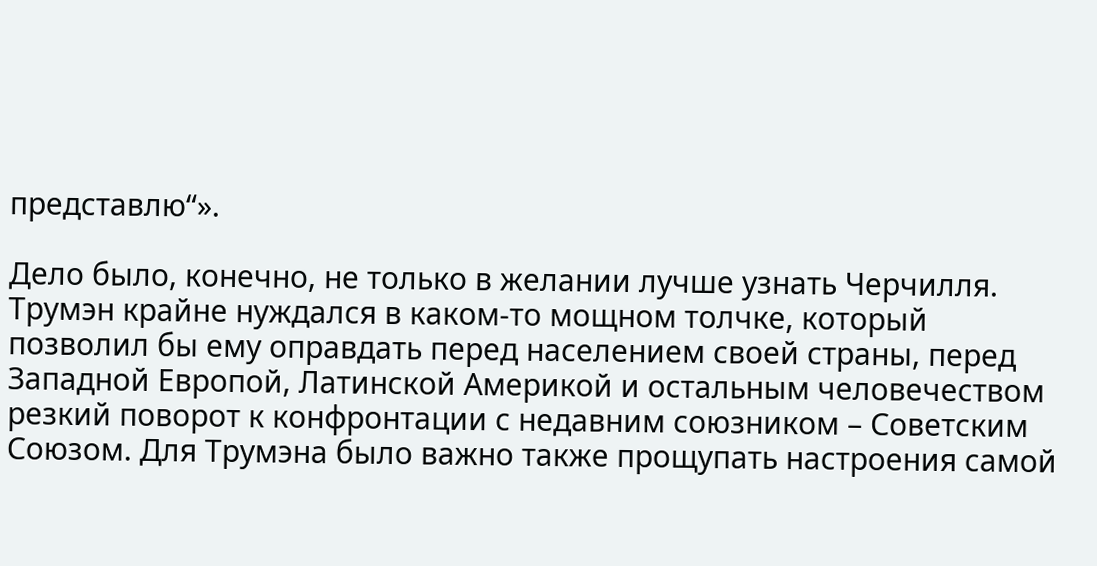представлю“».

Дело было, конечно, не только в желании лучше узнать Черчилля. Трумэн крайне нуждался в каком-то мощном толчке, который позволил бы ему оправдать перед населением своей страны, перед Западной Европой, Латинской Америкой и остальным человечеством резкий поворот к конфронтации с недавним союзником – Советским Союзом. Для Трумэна было важно также прощупать настроения самой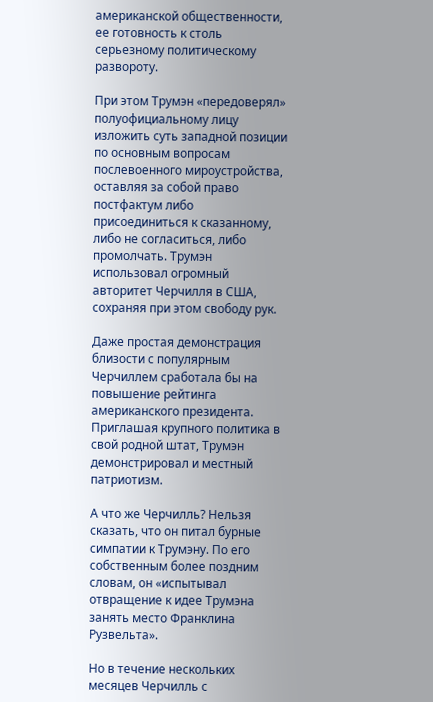американской общественности, ее готовность к столь серьезному политическому развороту.

При этом Трумэн «передоверял» полуофициальному лицу изложить суть западной позиции по основным вопросам послевоенного мироустройства, оставляя за собой право постфактум либо присоединиться к сказанному, либо не согласиться, либо промолчать. Трумэн использовал огромный авторитет Черчилля в США, сохраняя при этом свободу рук.

Даже простая демонстрация близости с популярным Черчиллем сработала бы на повышение рейтинга американского президента. Приглашая крупного политика в свой родной штат, Трумэн демонстрировал и местный патриотизм.

А что же Черчилль? Нельзя сказать, что он питал бурные симпатии к Трумэну. По его собственным более поздним словам, он «испытывал отвращение к идее Трумэна занять место Франклина Рузвельта».

Но в течение нескольких месяцев Черчилль с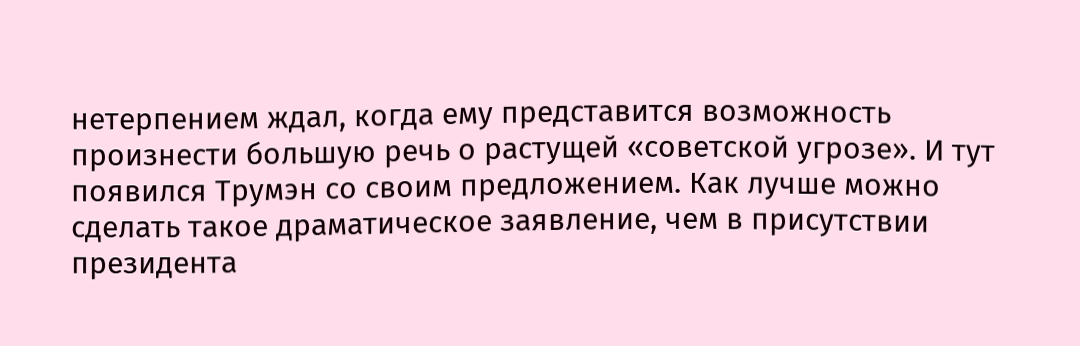нетерпением ждал, когда ему представится возможность произнести большую речь о растущей «советской угрозе». И тут появился Трумэн со своим предложением. Как лучше можно сделать такое драматическое заявление, чем в присутствии президента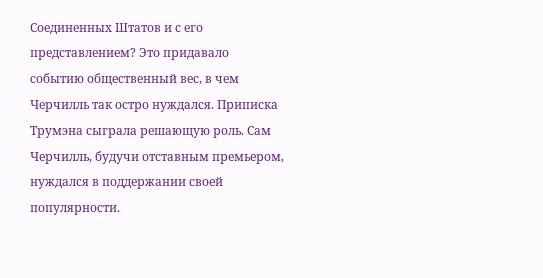Соединенных Штатов и с его представлением? Это придавало событию общественный вес, в чем Черчилль так остро нуждался. Приписка Трумэна сыграла решающую роль. Сам Черчилль, будучи отставным премьером, нуждался в поддержании своей популярности.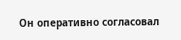Он оперативно согласовал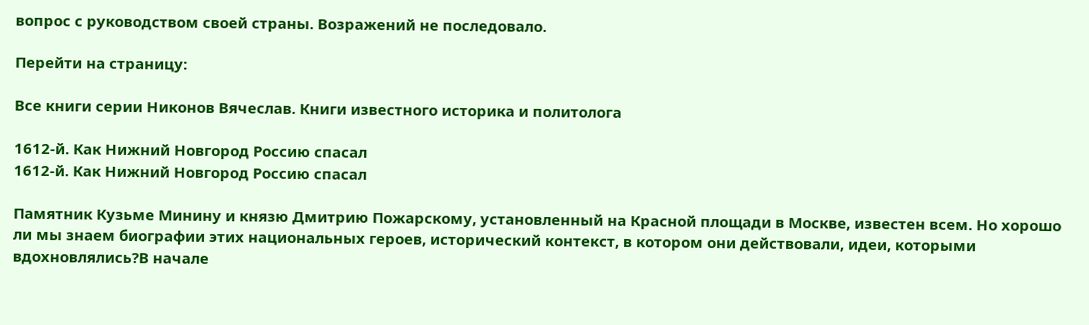вопрос с руководством своей страны. Возражений не последовало.

Перейти на страницу:

Все книги серии Никонов Вячеслав. Книги известного историка и политолога

1612-й. Как Нижний Новгород Россию спасал
1612-й. Как Нижний Новгород Россию спасал

Памятник Кузьме Минину и князю Дмитрию Пожарскому, установленный на Красной площади в Москве, известен всем. Но хорошо ли мы знаем биографии этих национальных героев, исторический контекст, в котором они действовали, идеи, которыми вдохновлялись?В начале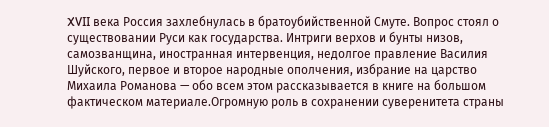XVII века Россия захлебнулась в братоубийственной Смуте. Вопрос стоял о существовании Руси как государства. Интриги верхов и бунты низов, самозванщина, иностранная интервенция, недолгое правление Василия Шуйского, первое и второе народные ополчения, избрание на царство Михаила Романова — обо всем этом рассказывается в книге на большом фактическом материале.Огромную роль в сохранении суверенитета страны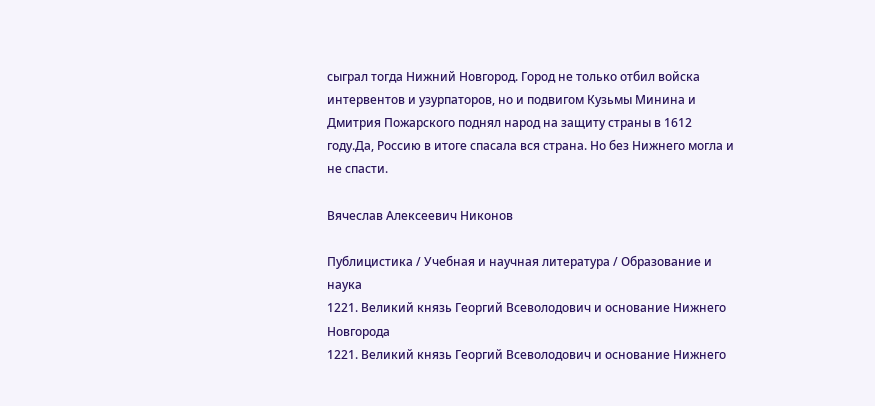сыграл тогда Нижний Новгород. Город не только отбил войска интервентов и узурпаторов, но и подвигом Кузьмы Минина и Дмитрия Пожарского поднял народ на защиту страны в 1612 году.Да, Россию в итоге спасала вся страна. Но без Нижнего могла и не спасти.

Вячеслав Алексеевич Никонов

Публицистика / Учебная и научная литература / Образование и наука
1221. Великий князь Георгий Всеволодович и основание Нижнего Новгорода
1221. Великий князь Георгий Всеволодович и основание Нижнего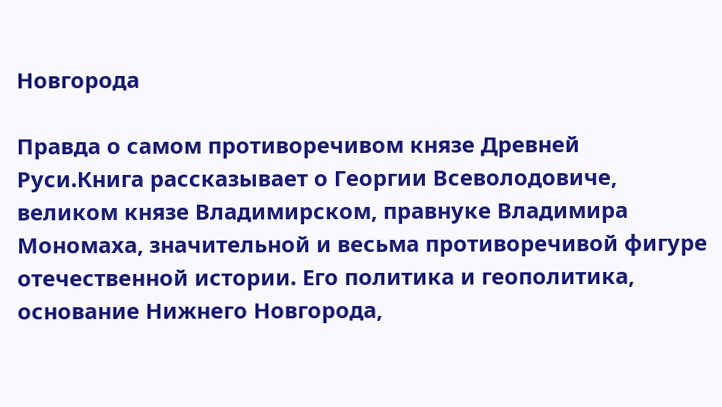Новгорода

Правда о самом противоречивом князе Древней Руси.Книга рассказывает о Георгии Всеволодовиче, великом князе Владимирском, правнуке Владимира Мономаха, значительной и весьма противоречивой фигуре отечественной истории. Его политика и геополитика, основание Нижнего Новгорода,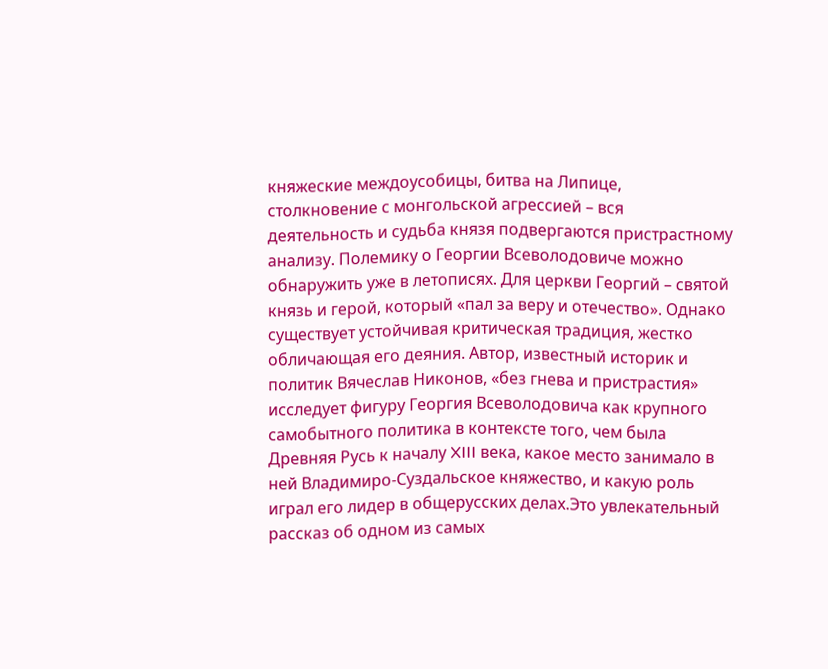княжеские междоусобицы, битва на Липице, столкновение с монгольской агрессией – вся деятельность и судьба князя подвергаются пристрастному анализу. Полемику о Георгии Всеволодовиче можно обнаружить уже в летописях. Для церкви Георгий – святой князь и герой, который «пал за веру и отечество». Однако существует устойчивая критическая традиция, жестко обличающая его деяния. Автор, известный историк и политик Вячеслав Никонов, «без гнева и пристрастия» исследует фигуру Георгия Всеволодовича как крупного самобытного политика в контексте того, чем была Древняя Русь к началу XIII века, какое место занимало в ней Владимиро-Суздальское княжество, и какую роль играл его лидер в общерусских делах.Это увлекательный рассказ об одном из самых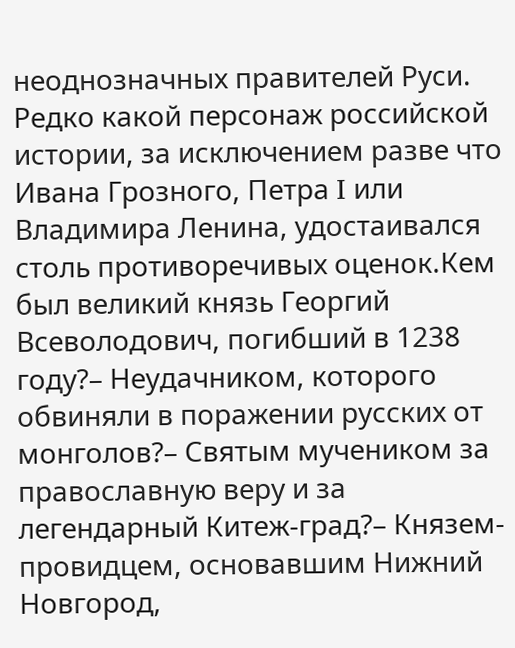неоднозначных правителей Руси. Редко какой персонаж российской истории, за исключением разве что Ивана Грозного, Петра I или Владимира Ленина, удостаивался столь противоречивых оценок.Кем был великий князь Георгий Всеволодович, погибший в 1238 году?– Неудачником, которого обвиняли в поражении русских от монголов?– Святым мучеником за православную веру и за легендарный Китеж-град?– Князем-провидцем, основавшим Нижний Новгород,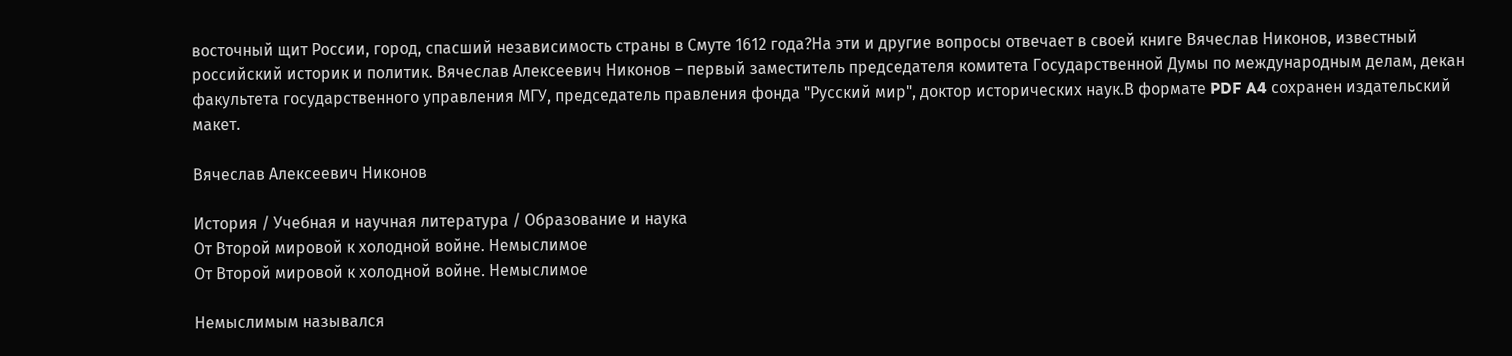восточный щит России, город, спасший независимость страны в Смуте 1612 года?На эти и другие вопросы отвечает в своей книге Вячеслав Никонов, известный российский историк и политик. Вячеслав Алексеевич Никонов – первый заместитель председателя комитета Государственной Думы по международным делам, декан факультета государственного управления МГУ, председатель правления фонда "Русский мир", доктор исторических наук.В формате PDF A4 сохранен издательский макет.

Вячеслав Алексеевич Никонов

История / Учебная и научная литература / Образование и наука
От Второй мировой к холодной войне. Немыслимое
От Второй мировой к холодной войне. Немыслимое

Немыслимым назывался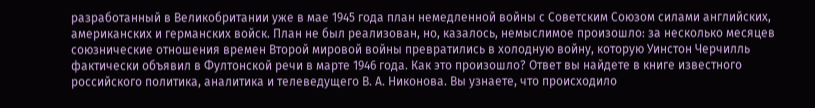разработанный в Великобритании уже в мае 1945 года план немедленной войны с Советским Союзом силами английских, американских и германских войск. План не был реализован, но, казалось, немыслимое произошло: за несколько месяцев союзнические отношения времен Второй мировой войны превратились в холодную войну, которую Уинстон Черчилль фактически объявил в Фултонской речи в марте 1946 года. Как это произошло? Ответ вы найдете в книге известного российского политика, аналитика и телеведущего В. А. Никонова. Вы узнаете, что происходило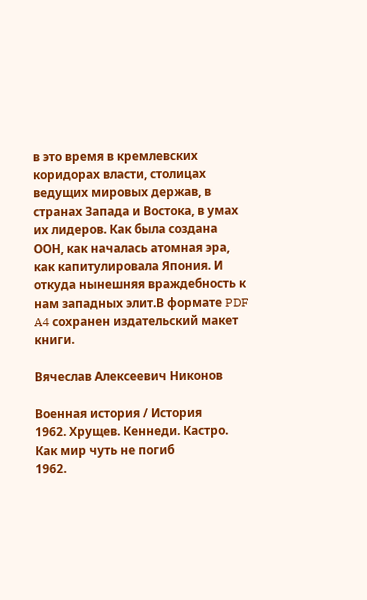в это время в кремлевских коридорах власти, столицах ведущих мировых держав, в странах Запада и Востока, в умах их лидеров. Как была создана ООН, как началась атомная эра, как капитулировала Япония. И откуда нынешняя враждебность к нам западных элит.В формате PDF A4 сохранен издательский макет книги.

Вячеслав Алексеевич Никонов

Военная история / История
1962. Хрущев. Кеннеди. Кастро. Как мир чуть не погиб
1962.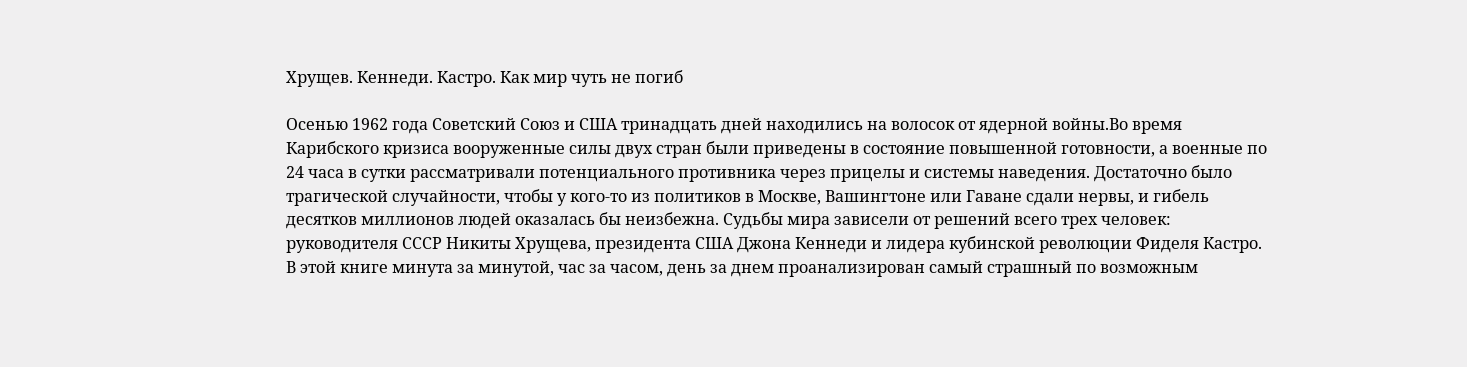Хрущев. Кеннеди. Кастро. Как мир чуть не погиб

Осенью 1962 года Советский Союз и США тринадцать дней находились на волосок от ядерной войны.Во время Карибского кризиса вооруженные силы двух стран были приведены в состояние повышенной готовности, а военные по 24 часа в сутки рассматривали потенциального противника через прицелы и системы наведения. Достаточно было трагической случайности, чтобы у кого-то из политиков в Москве, Вашингтоне или Гаване сдали нервы, и гибель десятков миллионов людей оказалась бы неизбежна. Судьбы мира зависели от решений всего трех человек: руководителя СССР Никиты Хрущева, президента США Джона Кеннеди и лидера кубинской революции Фиделя Кастро. В этой книге минута за минутой, час за часом, день за днем проанализирован самый страшный по возможным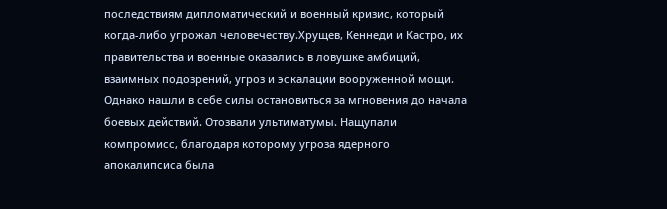последствиям дипломатический и военный кризис, который когда-либо угрожал человечеству.Хрущев, Кеннеди и Кастро, их правительства и военные оказались в ловушке амбиций, взаимных подозрений, угроз и эскалации вооруженной мощи. Однако нашли в себе силы остановиться за мгновения до начала боевых действий. Отозвали ультиматумы. Нащупали компромисс, благодаря которому угроза ядерного апокалипсиса была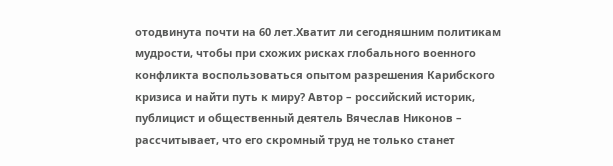отодвинута почти на 60 лет.Хватит ли сегодняшним политикам мудрости, чтобы при схожих рисках глобального военного конфликта воспользоваться опытом разрешения Карибского кризиса и найти путь к миру? Автор – российский историк, публицист и общественный деятель Вячеслав Никонов – рассчитывает, что его скромный труд не только станет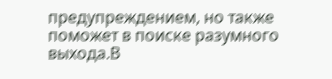предупреждением, но также поможет в поиске разумного выхода.В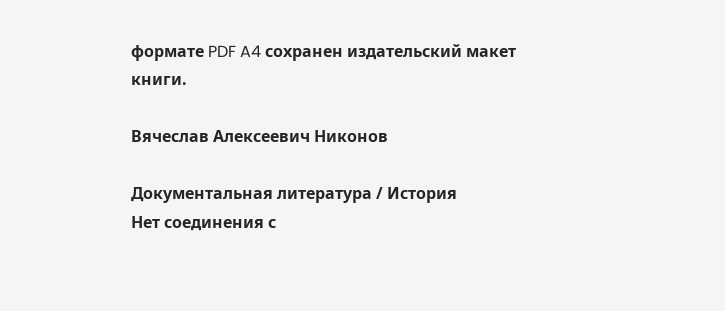формате PDF A4 сохранен издательский макет книги.

Вячеслав Алексеевич Никонов

Документальная литература / История
Нет соединения с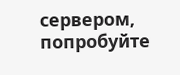сервером, попробуйте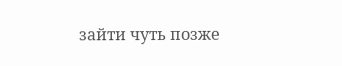зайти чуть позже